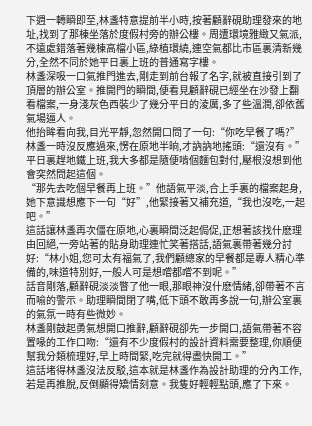下週一轉瞬即至,林盞特意提前半小時,按著顧辭硯助理發來的地址,找到了那棟坐落於度假村旁的辦公樓。周遭環境雅緻又氣派,不遠處錯落著幾棟高檔小區,綠植環繞,連空氣都比市區裏清新幾分,全然不同於她平日裏上班的普通寫字樓。
林盞深吸一口氣推門進去,剛走到前台報了名字,就被直接引到了頂層的辦公室。推開門的瞬間,便看見顧辭硯已經坐在沙發上翻看檔案,一身淺灰色西裝少了幾分平日的淩厲,多了些溫潤,卻依舊氣場逼人。
他抬眸看向我,目光平靜,忽然開口問了一句:“你吃早餐了嗎?”
林盞一時沒反應過來,愣在原地半晌,才訥訥地搖頭:“還沒有。”平日裏趕地鐵上班,我大多都是隨便啃個麵包對付,壓根沒想到他會突然問起這個。
“那先去吃個早餐再上班。”他語氣平淡,合上手裏的檔案起身,她下意識想應下一句“好”,他緊接著又補充道,“我也沒吃,一起吧。”
這話讓林盞再次僵在原地,心裏瞬間泛起侷促,正想著該找什麽理由回絕,一旁站著的貼身助理連忙笑著搭話,語氣裏帶著幾分討好:“林小姐,您可太有福氣了,我們顧總家的早餐都是專人精心準備的,味道特別好,一般人可是想嚐都嚐不到呢。”
話音剛落,顧辭硯淡淡瞥了他一眼,那眼神沒什麽情緒,卻帶著不言而喻的警示。助理瞬間閉了嘴,低下頭不敢再多說一句,辦公室裏的氣氛一時有些微妙。
林盞剛鼓起勇氣想開口推辭,顧辭硯卻先一步開口,語氣帶著不容置喙的工作口吻:“還有不少度假村的設計資料需要整理,你順便幫我分類梳理好,早上時間緊,吃完就得盡快開工。”
這話堵得林盞沒法反駁,這本就是林盞作為設計助理的分內工作,若是再推脫,反倒顯得矯情刻意。我隻好輕輕點頭,應了下來。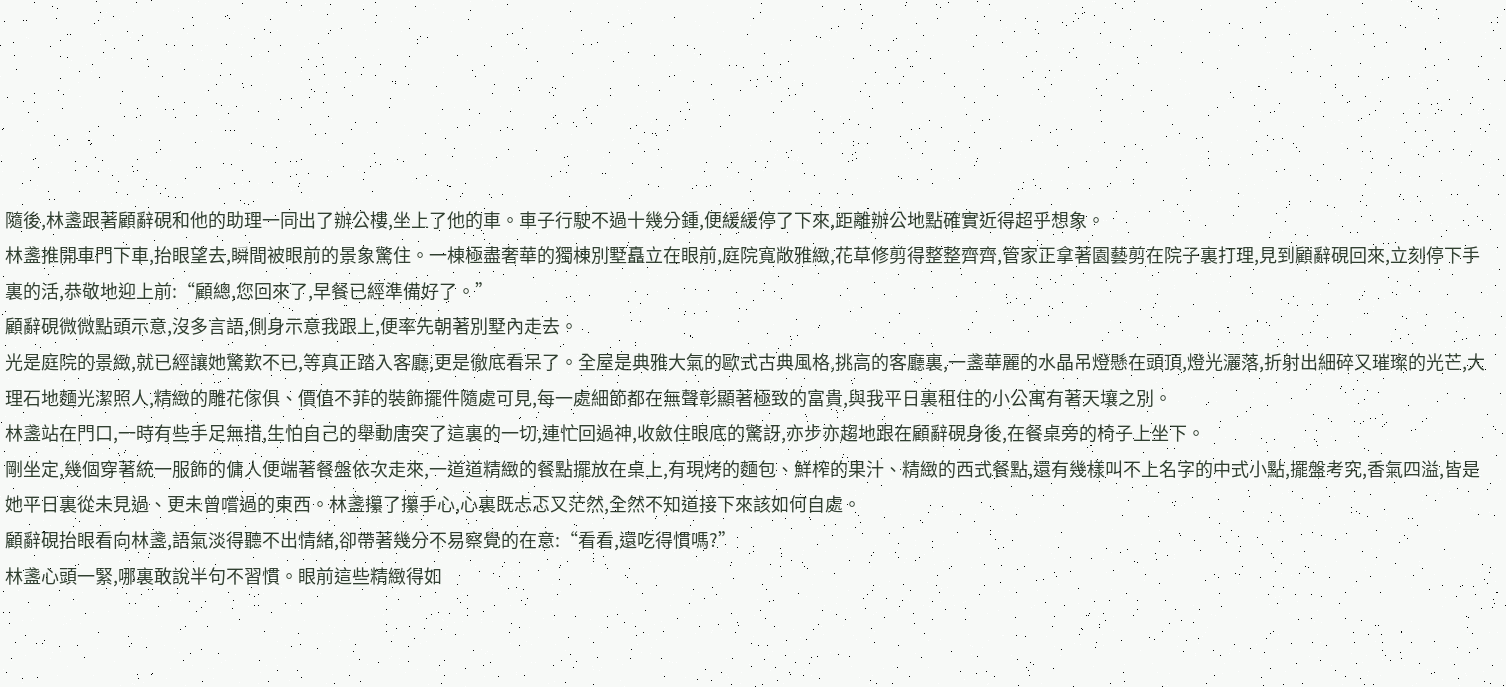隨後,林盞跟著顧辭硯和他的助理一同出了辦公樓,坐上了他的車。車子行駛不過十幾分鍾,便緩緩停了下來,距離辦公地點確實近得超乎想象。
林盞推開車門下車,抬眼望去,瞬間被眼前的景象驚住。一棟極盡奢華的獨棟別墅矗立在眼前,庭院寬敞雅緻,花草修剪得整整齊齊,管家正拿著園藝剪在院子裏打理,見到顧辭硯回來,立刻停下手裏的活,恭敬地迎上前:“顧總,您回來了,早餐已經準備好了。”
顧辭硯微微點頭示意,沒多言語,側身示意我跟上,便率先朝著別墅內走去。
光是庭院的景緻,就已經讓她驚歎不已,等真正踏入客廳,更是徹底看呆了。全屋是典雅大氣的歐式古典風格,挑高的客廳裏,一盞華麗的水晶吊燈懸在頭頂,燈光灑落,折射出細碎又璀璨的光芒,大理石地麵光潔照人,精緻的雕花傢俱、價值不菲的裝飾擺件隨處可見,每一處細節都在無聲彰顯著極致的富貴,與我平日裏租住的小公寓有著天壤之別。
林盞站在門口,一時有些手足無措,生怕自己的舉動唐突了這裏的一切,連忙回過神,收斂住眼底的驚訝,亦步亦趨地跟在顧辭硯身後,在餐桌旁的椅子上坐下。
剛坐定,幾個穿著統一服飾的傭人便端著餐盤依次走來,一道道精緻的餐點擺放在桌上,有現烤的麵包、鮮榨的果汁、精緻的西式餐點,還有幾樣叫不上名字的中式小點,擺盤考究,香氣四溢,皆是她平日裏從未見過、更未曾嚐過的東西。林盞攥了攥手心,心裏既忐忑又茫然,全然不知道接下來該如何自處。
顧辭硯抬眼看向林盞,語氣淡得聽不出情緒,卻帶著幾分不易察覺的在意:“看看,還吃得慣嗎?”
林盞心頭一緊,哪裏敢說半句不習慣。眼前這些精緻得如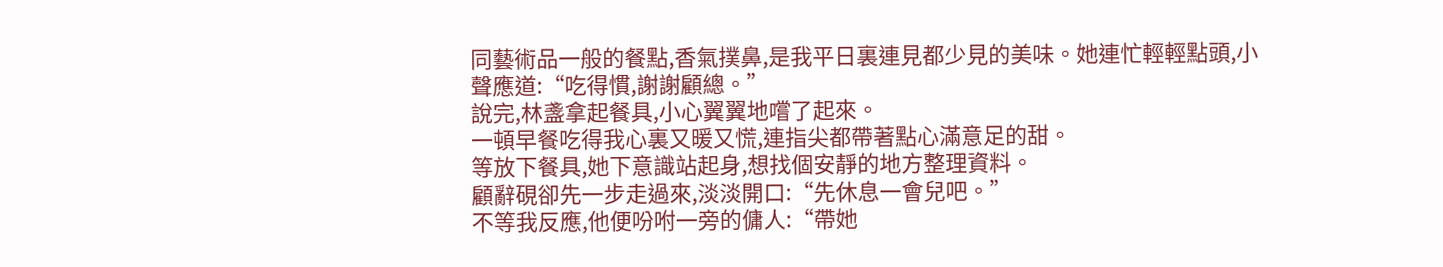同藝術品一般的餐點,香氣撲鼻,是我平日裏連見都少見的美味。她連忙輕輕點頭,小聲應道:“吃得慣,謝謝顧總。”
說完,林盞拿起餐具,小心翼翼地嚐了起來。
一頓早餐吃得我心裏又暖又慌,連指尖都帶著點心滿意足的甜。
等放下餐具,她下意識站起身,想找個安靜的地方整理資料。
顧辭硯卻先一步走過來,淡淡開口:“先休息一會兒吧。”
不等我反應,他便吩咐一旁的傭人:“帶她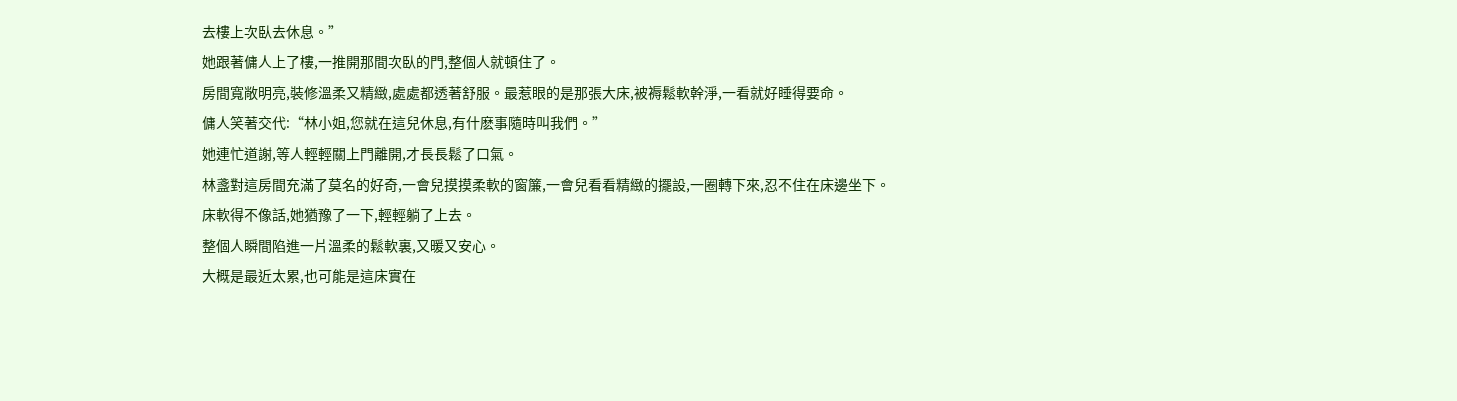去樓上次臥去休息。”
她跟著傭人上了樓,一推開那間次臥的門,整個人就頓住了。
房間寬敞明亮,裝修溫柔又精緻,處處都透著舒服。最惹眼的是那張大床,被褥鬆軟幹淨,一看就好睡得要命。
傭人笑著交代:“林小姐,您就在這兒休息,有什麽事隨時叫我們。”
她連忙道謝,等人輕輕關上門離開,才長長鬆了口氣。
林盞對這房間充滿了莫名的好奇,一會兒摸摸柔軟的窗簾,一會兒看看精緻的擺設,一圈轉下來,忍不住在床邊坐下。
床軟得不像話,她猶豫了一下,輕輕躺了上去。
整個人瞬間陷進一片溫柔的鬆軟裏,又暖又安心。
大概是最近太累,也可能是這床實在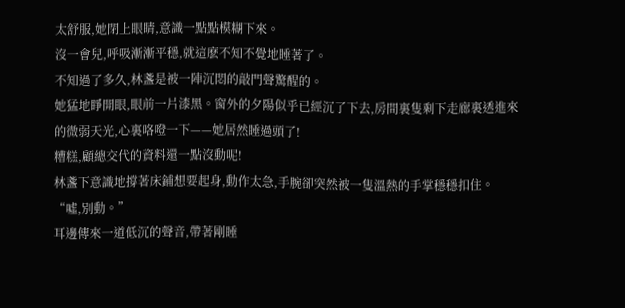太舒服,她閉上眼睛,意識一點點模糊下來。
沒一會兒,呼吸漸漸平穩,就這麽不知不覺地睡著了。
不知過了多久,林盞是被一陣沉悶的敲門聲驚醒的。
她猛地睜開眼,眼前一片漆黑。窗外的夕陽似乎已經沉了下去,房間裏隻剩下走廊裏透進來的微弱天光,心裏咯噔一下——她居然睡過頭了!
糟糕,顧總交代的資料還一點沒動呢!
林盞下意識地撐著床鋪想要起身,動作太急,手腕卻突然被一隻溫熱的手掌穩穩扣住。
“噓,別動。”
耳邊傳來一道低沉的聲音,帶著剛睡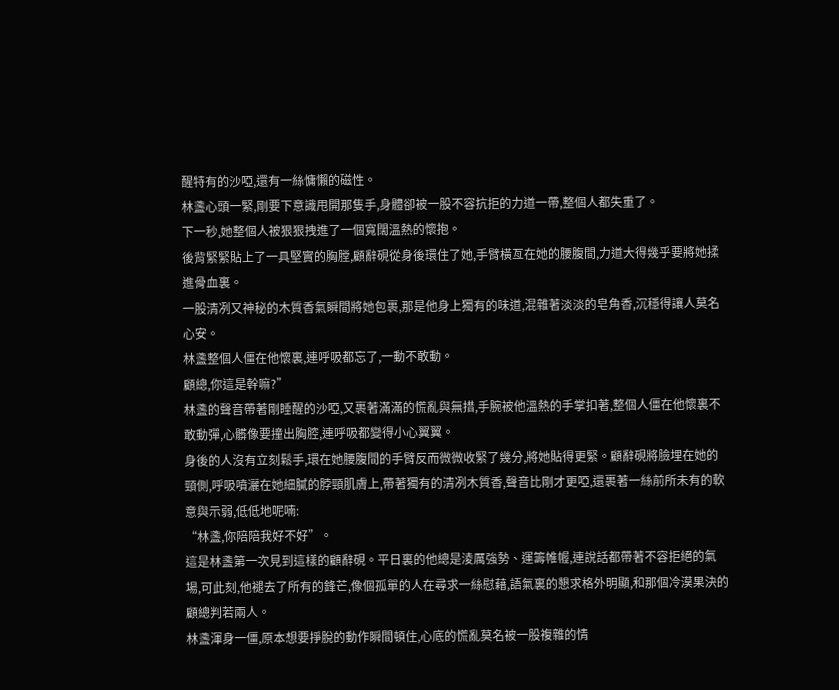醒特有的沙啞,還有一絲慵懶的磁性。
林盞心頭一緊,剛要下意識甩開那隻手,身體卻被一股不容抗拒的力道一帶,整個人都失重了。
下一秒,她整個人被狠狠拽進了一個寬闊溫熱的懷抱。
後背緊緊貼上了一具堅實的胸膛,顧辭硯從身後環住了她,手臂橫亙在她的腰腹間,力道大得幾乎要將她揉進骨血裏。
一股清冽又神秘的木質香氣瞬間將她包裹,那是他身上獨有的味道,混雜著淡淡的皂角香,沉穩得讓人莫名心安。
林盞整個人僵在他懷裏,連呼吸都忘了,一動不敢動。
顧總,你這是幹嘛?”
林盞的聲音帶著剛睡醒的沙啞,又裹著滿滿的慌亂與無措,手腕被他溫熱的手掌扣著,整個人僵在他懷裏不敢動彈,心髒像要撞出胸腔,連呼吸都變得小心翼翼。
身後的人沒有立刻鬆手,環在她腰腹間的手臂反而微微收緊了幾分,將她貼得更緊。顧辭硯將臉埋在她的頸側,呼吸噴灑在她細膩的脖頸肌膚上,帶著獨有的清冽木質香,聲音比剛才更啞,還裹著一絲前所未有的軟意與示弱,低低地呢喃:
“林盞,你陪陪我好不好”。
這是林盞第一次見到這樣的顧辭硯。平日裏的他總是淩厲強勢、運籌帷幄,連說話都帶著不容拒絕的氣場,可此刻,他褪去了所有的鋒芒,像個孤單的人在尋求一絲慰藉,語氣裏的懇求格外明顯,和那個冷漠果決的顧總判若兩人。
林盞渾身一僵,原本想要掙脫的動作瞬間頓住,心底的慌亂莫名被一股複雜的情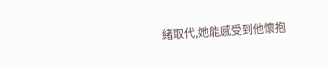緒取代,她能感受到他懷抱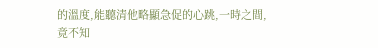的溫度,能聽清他略顯急促的心跳,一時之間,竟不知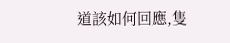道該如何回應,隻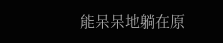能呆呆地躺在原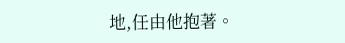地,任由他抱著。